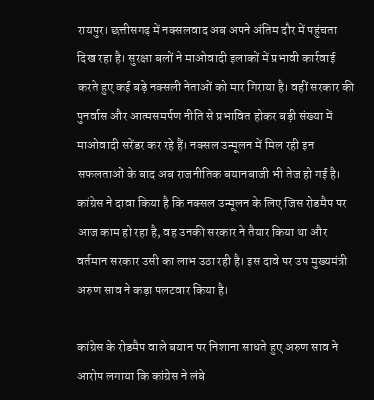रायपुर। छत्तीसगढ़ में नक्सलवाद अब अपने अंतिम दौर में पहुंचता दिख रहा है। सुरक्षा बलों ने माओवादी इलाकों में प्रभावी कार्रवाई करते हुए कई बड़े नक्सली नेताओं को मार गिराया है। वहीं सरकार की पुनर्वास और आत्मसमर्पण नीति से प्रभावित होकर बड़ी संख्या में माओवादी सरेंडर कर रहे हैं। नक्सल उन्मूलन में मिल रही इन सफलताओं के बाद अब राजनीतिक बयानबाजी भी तेज हो गई है।
कांग्रेस ने दावा किया है कि नक्सल उन्मूलन के लिए जिस रोडमैप पर आज काम हो रहा है, वह उनकी सरकार ने तैयार किया था और वर्तमान सरकार उसी का लाभ उठा रही है। इस दावे पर उप मुख्यमंत्री अरुण साव ने कड़ा पलटवार किया है।

कांग्रेस के रोडमैप वाले बयान पर निशाना साधते हुए अरुण साव ने आरोप लगाया कि कांग्रेस ने लंबे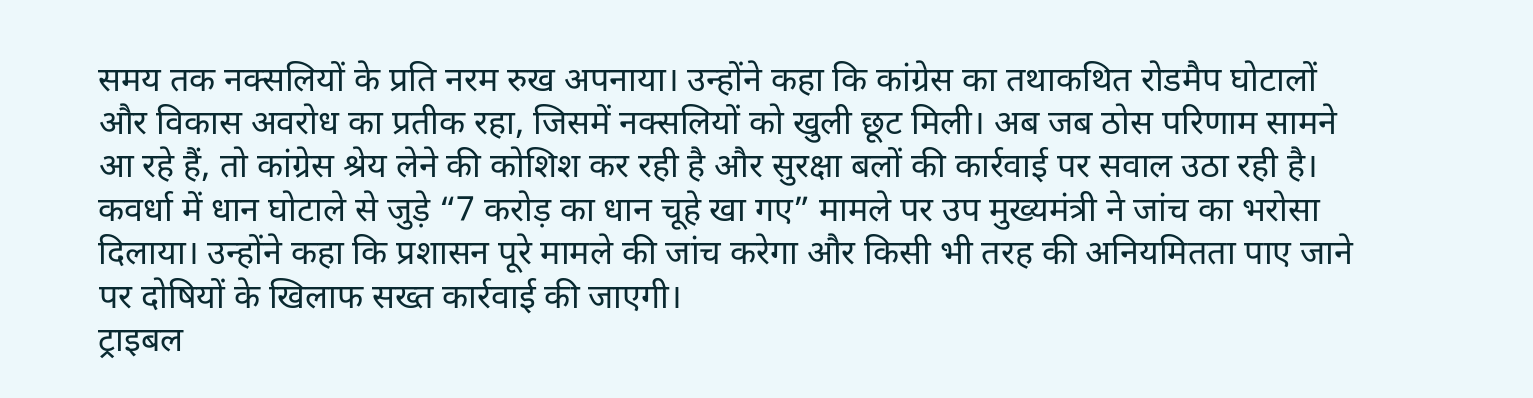समय तक नक्सलियों के प्रति नरम रुख अपनाया। उन्होंने कहा कि कांग्रेस का तथाकथित रोडमैप घोटालों और विकास अवरोध का प्रतीक रहा, जिसमें नक्सलियों को खुली छूट मिली। अब जब ठोस परिणाम सामने आ रहे हैं, तो कांग्रेस श्रेय लेने की कोशिश कर रही है और सुरक्षा बलों की कार्रवाई पर सवाल उठा रही है।
कवर्धा में धान घोटाले से जुड़े “7 करोड़ का धान चूहे खा गए” मामले पर उप मुख्यमंत्री ने जांच का भरोसा दिलाया। उन्होंने कहा कि प्रशासन पूरे मामले की जांच करेगा और किसी भी तरह की अनियमितता पाए जाने पर दोषियों के खिलाफ सख्त कार्रवाई की जाएगी।
ट्राइबल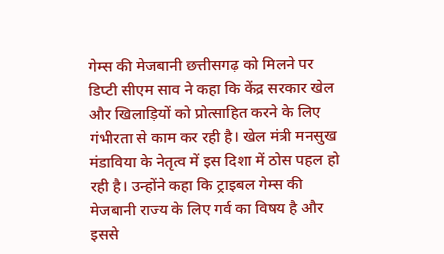गेम्स की मेजबानी छत्तीसगढ़ को मिलने पर डिप्टी सीएम साव ने कहा कि केंद्र सरकार खेल और खिलाड़ियों को प्रोत्साहित करने के लिए गंभीरता से काम कर रही है। खेल मंत्री मनसुख मंडाविया के नेतृत्व में इस दिशा में ठोस पहल हो रही है। उन्होंने कहा कि ट्राइबल गेम्स की मेजबानी राज्य के लिए गर्व का विषय है और इससे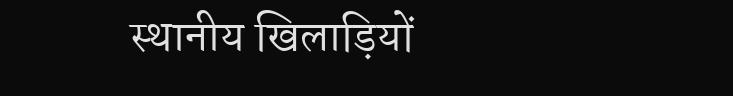स्थानीय खिलाड़ियों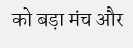को बड़ा मंच और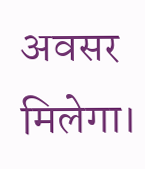अवसर मिलेगा।